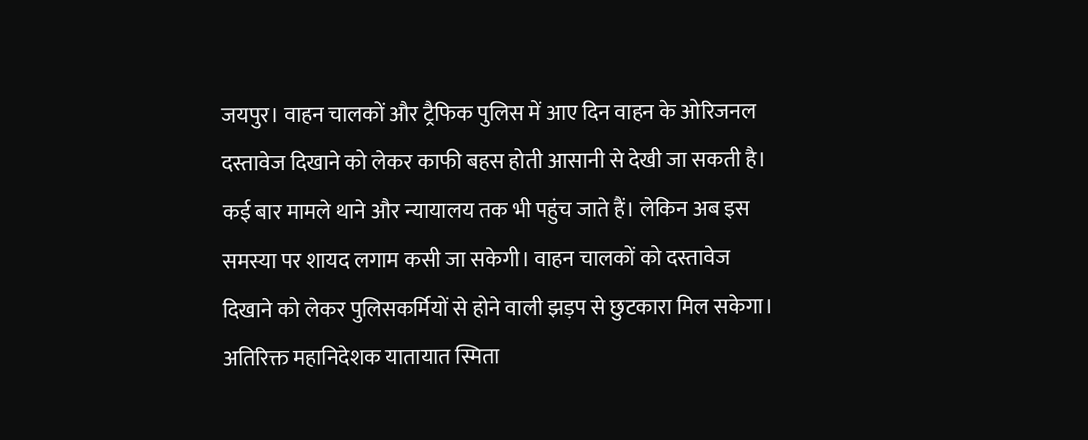जयपुर। वाहन चालकों और ट्रैफिक पुलिस में आए दिन वाहन के ओरिजनल दस्तावेज दिखाने को लेकर काफी बहस होती आसानी से देखी जा सकती है। कई बार मामले थाने और न्यायालय तक भी पहुंच जाते हैं। लेकिन अब इस समस्या पर शायद लगाम कसी जा सकेगी। वाहन चालकों को दस्तावेज दिखाने को लेकर पुलिसकर्मियों से होने वाली झड़प से छुटकारा मिल सकेगा।
अतिरिक्त महानिदेशक यातायात स्मिता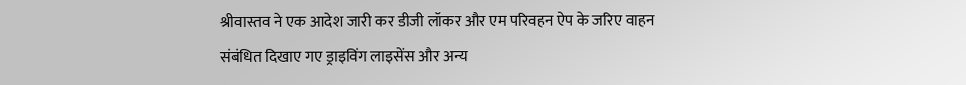श्रीवास्तव ने एक आदेश जारी कर डीजी लॉकर और एम परिवहन ऐप के जरिए वाहन संबंधित दिखाए गए ड्राइविंग लाइसेंस और अन्य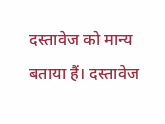दस्तावेज को मान्य बताया हैं। दस्तावेज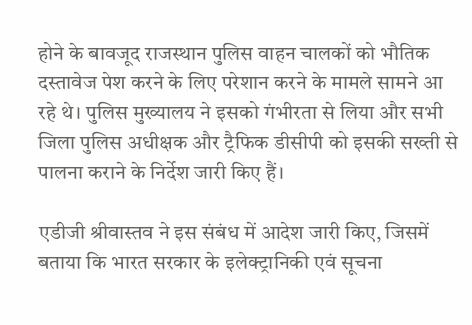होने के बावजूद राजस्थान पुलिस वाहन चालकों को भौतिक दस्तावेज पेश करने के लिए परेशान करने के मामले सामने आ रहे थे। पुलिस मुख्यालय ने इसको गंभीरता से लिया और सभी जिला पुलिस अधीक्षक और ट्रैफिक डीसीपी को इसकी सख्ती से पालना कराने के निर्देश जारी किए हैं।

एडीजी श्रीवास्तव ने इस संबंध में आदेश जारी किए, जिसमें बताया कि भारत सरकार के इलेक्ट्रानिकी एवं सूचना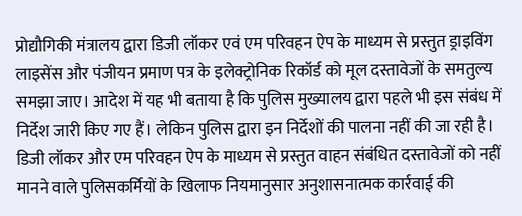प्रोद्यौगिकी मंत्रालय द्वारा डिजी लॉकर एवं एम परिवहन ऐप के माध्यम से प्रस्तुत ड्राइविंग लाइसेंस और पंजीयन प्रमाण पत्र के इलेक्ट्रोनिक रिकॉर्ड को मूल दस्तावेजों के समतुल्य समझा जाए। आदेश में यह भी बताया है कि पुलिस मुख्यालय द्वारा पहले भी इस संबंध में निर्देश जारी किए गए हैं। लेकिन पुलिस द्वारा इन निर्देशों की पालना नहीं की जा रही है। डिजी लॉकर और एम परिवहन ऐप के माध्यम से प्रस्तुत वाहन संबंधित दस्तावेजों को नहीं मानने वाले पुलिसकर्मियों के खिलाफ नियमानुसार अनुशासनात्मक कार्रवाई की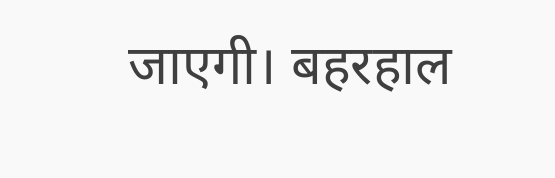जाएगी। बहरहाल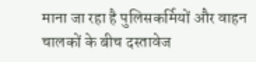माना जा रहा है पुलिसकर्मियों और वाहन चालकों के बीच दस्तावेज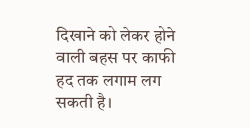दिखाने को लेकर होने वाली बहस पर काफी हद तक लगाम लग सकती है।